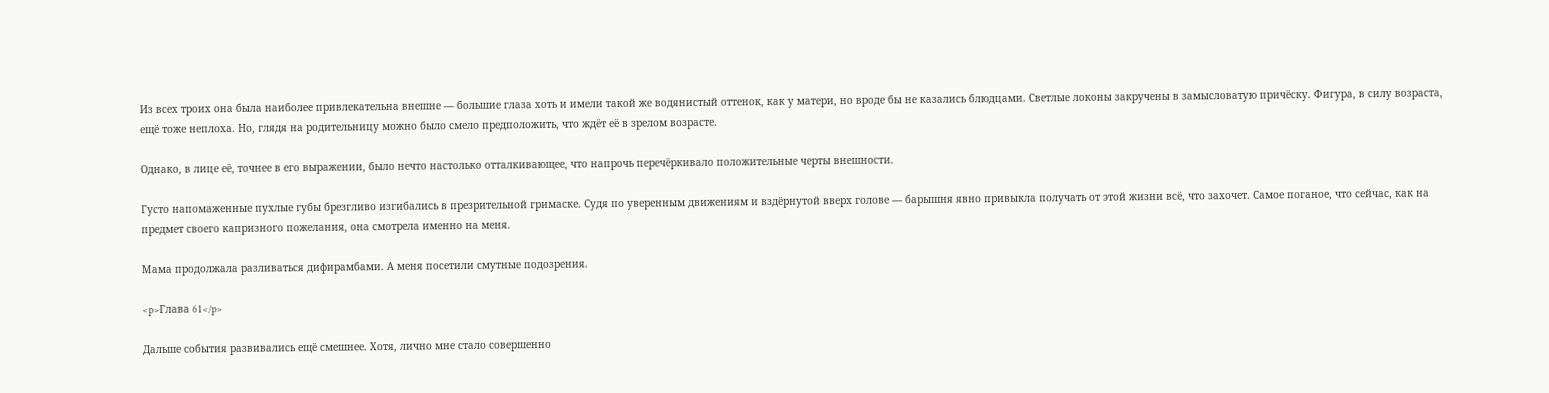Из всех троих она была наиболее привлекательна внешне — большие глаза хоть и имели такой же водянистый оттенок, как у матери, но вроде бы не казались блюдцами. Светлые локоны закручены в замысловатую причёску. Фигура, в силу возраста, ещё тоже неплоха. Но, глядя на родительницу можно было смело предположить, что ждёт её в зрелом возрасте.

Однако, в лице её, точнее в его выражении, было нечто настолько отталкивающее, что напрочь перечёркивало положительные черты внешности.

Густо напомаженные пухлые губы брезгливо изгибались в презрительной гримаске. Судя по уверенным движениям и вздёрнутой вверх голове — барышня явно привыкла получать от этой жизни всё, что захочет. Самое поганое, что сейчас, как на предмет своего капризного пожелания, она смотрела именно на меня.

Мама продолжала разливаться дифирамбами. А меня посетили смутные подозрения.

<p>Глава 61</p>

Дальше события развивались ещё смешнее. Хотя, лично мне стало совершенно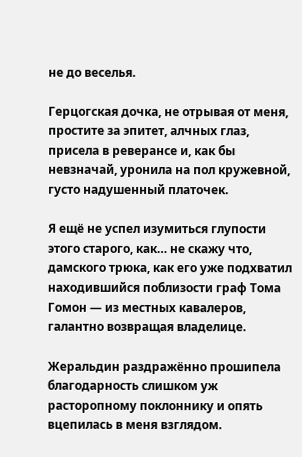не до веселья.

Герцогская дочка, не отрывая от меня, простите за эпитет, алчных глаз, присела в реверансе и, как бы невзначай, уронила на пол кружевной, густо надушенный платочек.

Я ещё не успел изумиться глупости этого старого, как… не скажу что, дамского трюка, как его уже подхватил находившийся поблизости граф Тома Гомон — из местных кавалеров, галантно возвращая владелице.

Жеральдин раздражённо прошипела благодарность слишком уж расторопному поклоннику и опять вцепилась в меня взглядом.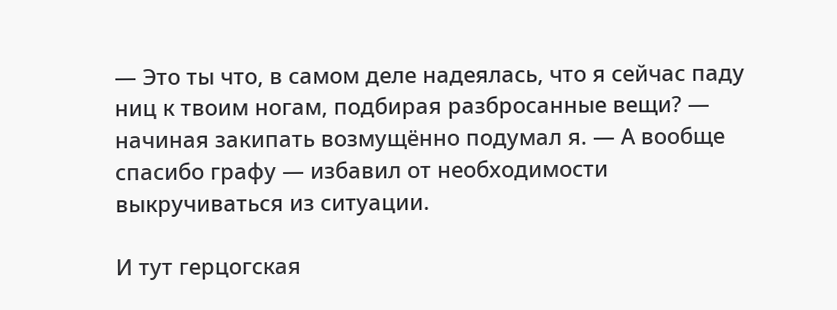— Это ты что, в самом деле надеялась, что я сейчас паду ниц к твоим ногам, подбирая разбросанные вещи? — начиная закипать возмущённо подумал я. — А вообще спасибо графу — избавил от необходимости выкручиваться из ситуации.

И тут герцогская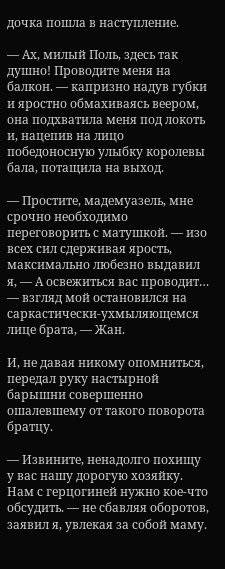дочка пошла в наступление.

— Ах, милый Поль, здесь так душно! Проводите меня на балкон. — капризно надув губки и яростно обмахиваясь веером, она подхватила меня под локоть и, нацепив на лицо победоносную улыбку королевы бала, потащила на выход.

— Простите, мадемуазель, мне срочно необходимо переговорить с матушкой. — изо всех сил сдерживая ярость, максимально любезно выдавил я, — А освежиться вас проводит… — взгляд мой остановился на саркастически-ухмыляющемся лице брата, — Жан.

И, не давая никому опомниться, передал руку настырной барышни совершенно ошалевшему от такого поворота братцу.

— Извините, ненадолго похищу у вас нашу дорогую хозяйку. Нам с герцогиней нужно кое-что обсудить. — не сбавляя оборотов, заявил я, увлекая за собой маму.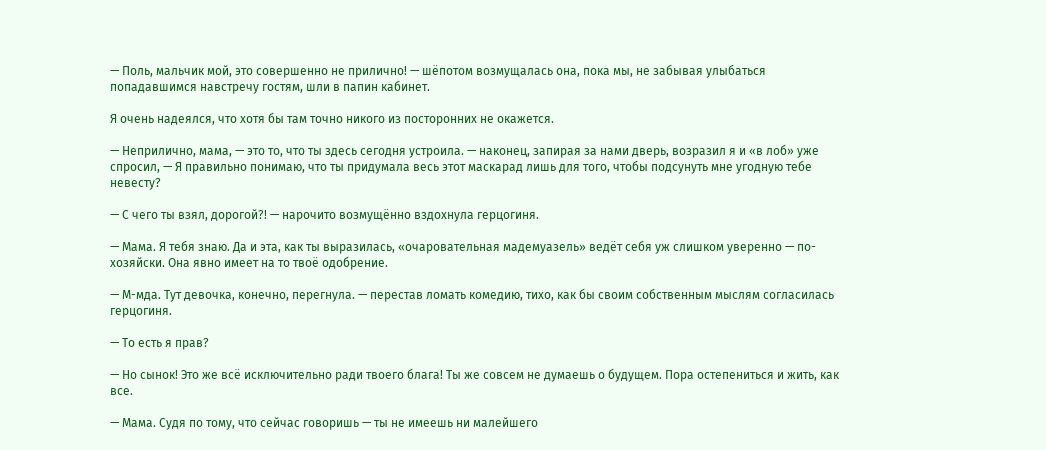— Поль, мальчик мой, это совершенно не прилично! — шёпотом возмущалась она, пока мы, не забывая улыбаться попадавшимся навстречу гостям, шли в папин кабинет.

Я очень надеялся, что хотя бы там точно никого из посторонних не окажется.

— Неприлично, мама, — это то, что ты здесь сегодня устроила. — наконец, запирая за нами дверь, возразил я и «в лоб» уже спросил, — Я правильно понимаю, что ты придумала весь этот маскарад лишь для того, чтобы подсунуть мне угодную тебе невесту?

— С чего ты взял, дорогой?! — нарочито возмущённо вздохнула герцогиня.

— Мама. Я тебя знаю. Да и эта, как ты выразилась, «очаровательная мадемуазель» ведёт себя уж слишком уверенно — по-хозяйски. Она явно имеет на то твоё одобрение.

— М-мда. Тут девочка, конечно, перегнула. — перестав ломать комедию, тихо, как бы своим собственным мыслям согласилась герцогиня.

— То есть я прав?

— Но сынок! Это же всё исключительно ради твоего блага! Ты же совсем не думаешь о будущем. Пора остепениться и жить, как все.

— Мама. Судя по тому, что сейчас говоришь — ты не имеешь ни малейшего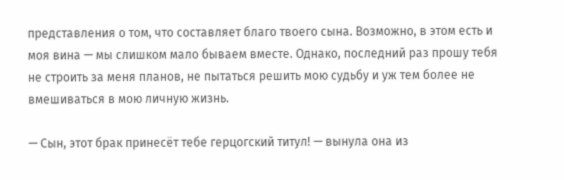представления о том, что составляет благо твоего сына. Возможно, в этом есть и моя вина — мы слишком мало бываем вместе. Однако, последний раз прошу тебя не строить за меня планов, не пытаться решить мою судьбу и уж тем более не вмешиваться в мою личную жизнь.

— Сын, этот брак принесёт тебе герцогский титул! — вынула она из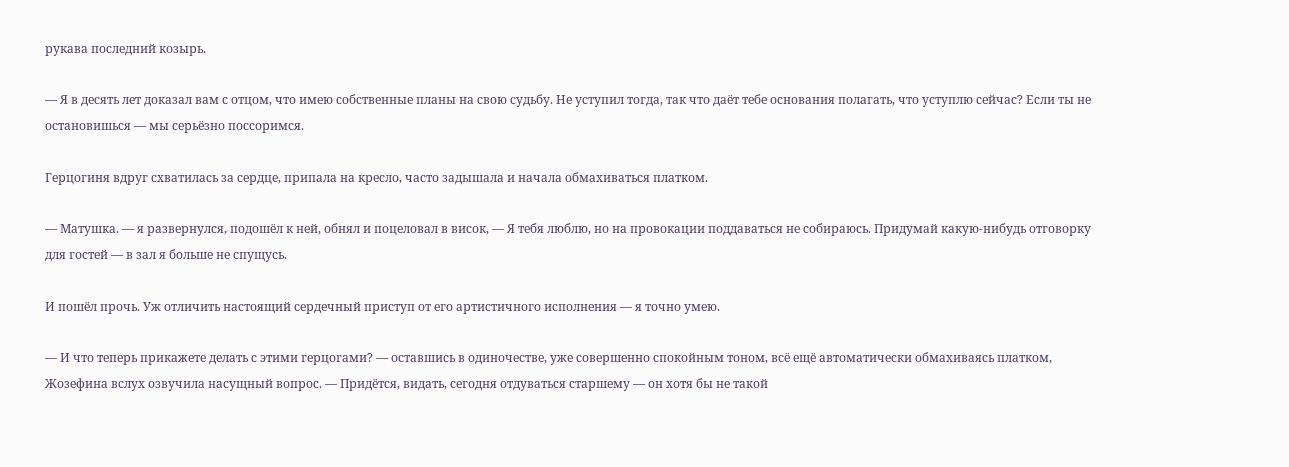рукава последний козырь.

— Я в десять лет доказал вам с отцом, что имею собственные планы на свою судьбу. Не уступил тогда, так что даёт тебе основания полагать, что уступлю сейчас? Если ты не остановишься — мы серьёзно поссоримся.

Герцогиня вдруг схватилась за сердце, припала на кресло, часто задышала и начала обмахиваться платком.

— Матушка. — я развернулся, подошёл к ней, обнял и поцеловал в висок, — Я тебя люблю, но на провокации поддаваться не собираюсь. Придумай какую-нибудь отговорку для гостей — в зал я больше не спущусь.

И пошёл прочь. Уж отличить настоящий сердечный приступ от его артистичного исполнения — я точно умею.

— И что теперь прикажете делать с этими герцогами? — оставшись в одиночестве, уже совершенно спокойным тоном, всё ещё автоматически обмахиваясь платком, Жозефина вслух озвучила насущный вопрос. — Придётся, видать, сегодня отдуваться старшему — он хотя бы не такой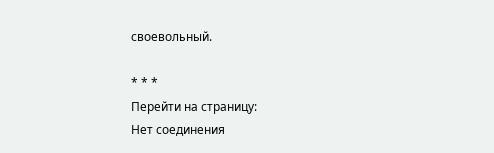своевольный.

* * *
Перейти на страницу:
Нет соединения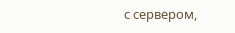с сервером,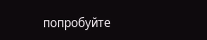попробуйте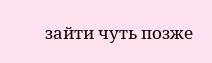зайти чуть позже